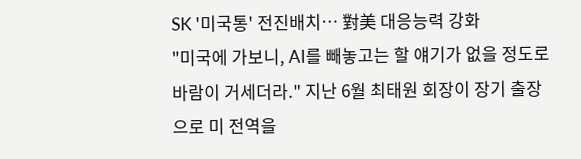SK '미국통' 전진배치… 對美 대응능력 강화
"미국에 가보니, AI를 빼놓고는 할 얘기가 없을 정도로 바람이 거세더라." 지난 6월 최태원 회장이 장기 출장으로 미 전역을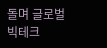돌며 글로벌 빅테크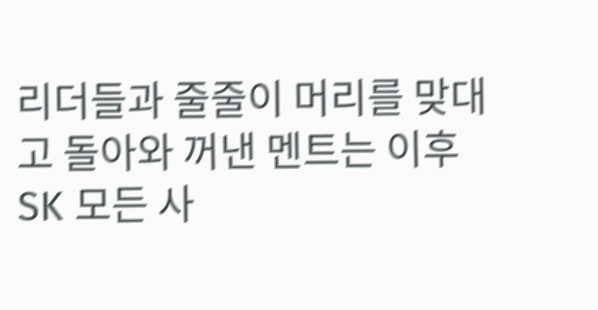리더들과 줄줄이 머리를 맞대고 돌아와 꺼낸 멘트는 이후 SK 모든 사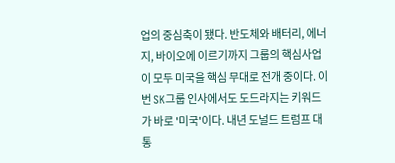업의 중심축이 됐다. 반도체와 배터리, 에너지, 바이오에 이르기까지 그룹의 핵심사업이 모두 미국을 핵심 무대로 전개 중이다. 이번 SK그룹 인사에서도 도드라지는 키워드가 바로 '미국'이다. 내년 도널드 트럼프 대통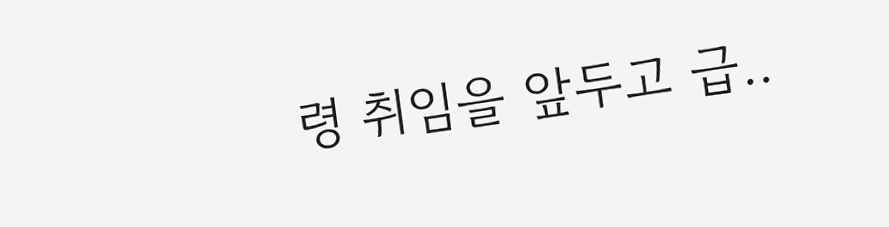령 취임을 앞두고 급..